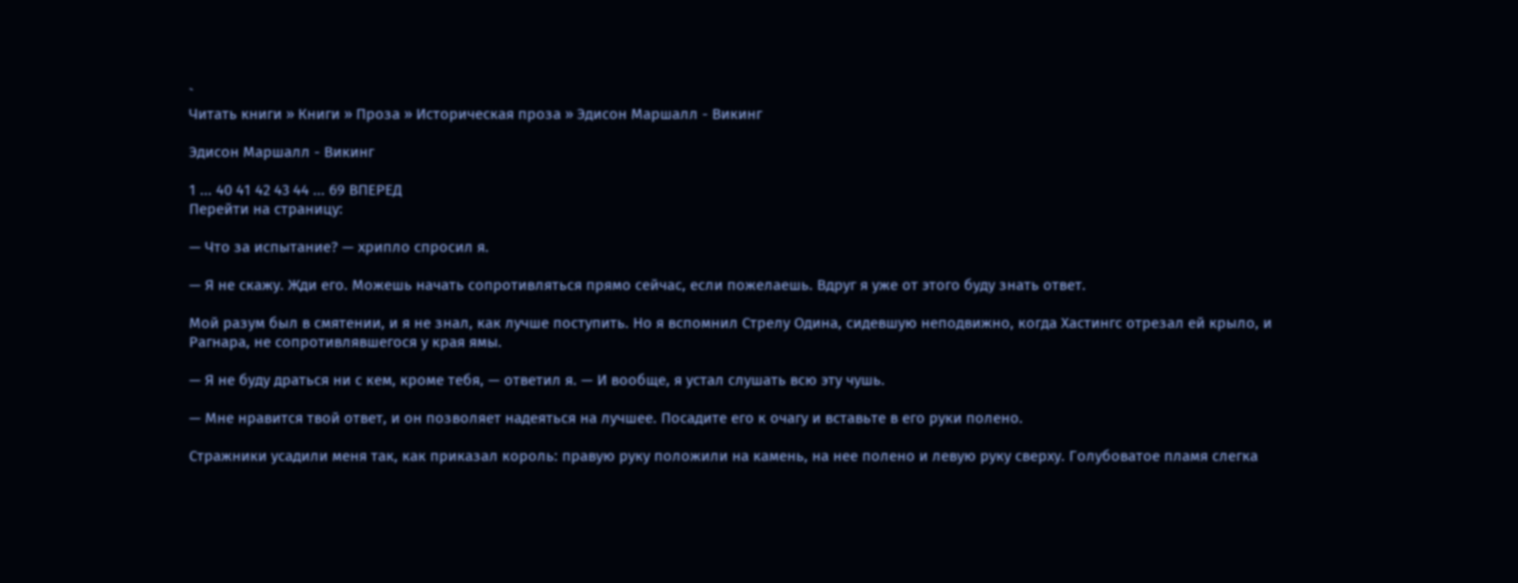`
Читать книги » Книги » Проза » Историческая проза » Эдисон Маршалл - Викинг

Эдисон Маршалл - Викинг

1 ... 40 41 42 43 44 ... 69 ВПЕРЕД
Перейти на страницу:

— Что за испытание? — хрипло спросил я.

— Я не скажу. Жди его. Можешь начать сопротивляться прямо сейчас, если пожелаешь. Вдруг я уже от этого буду знать ответ.

Мой разум был в смятении, и я не знал, как лучше поступить. Но я вспомнил Стрелу Одина, сидевшую неподвижно, когда Хастингс отрезал ей крыло, и Рагнара, не сопротивлявшегося у края ямы.

— Я не буду драться ни с кем, кроме тебя, — ответил я. — И вообще, я устал слушать всю эту чушь.

— Мне нравится твой ответ, и он позволяет надеяться на лучшее. Посадите его к очагу и вставьте в его руки полено.

Стражники усадили меня так, как приказал король: правую руку положили на камень, на нее полено и левую руку сверху. Голубоватое пламя слегка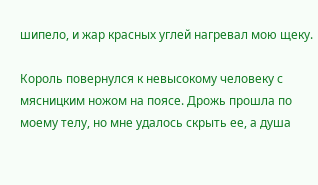шипело, и жар красных углей нагревал мою щеку.

Король повернулся к невысокому человеку с мясницким ножом на поясе. Дрожь прошла по моему телу, но мне удалось скрыть ее, а душа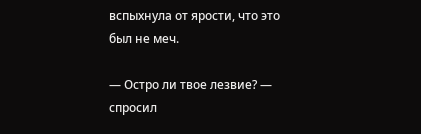вспыхнула от ярости, что это был не меч.

— Остро ли твое лезвие? — спросил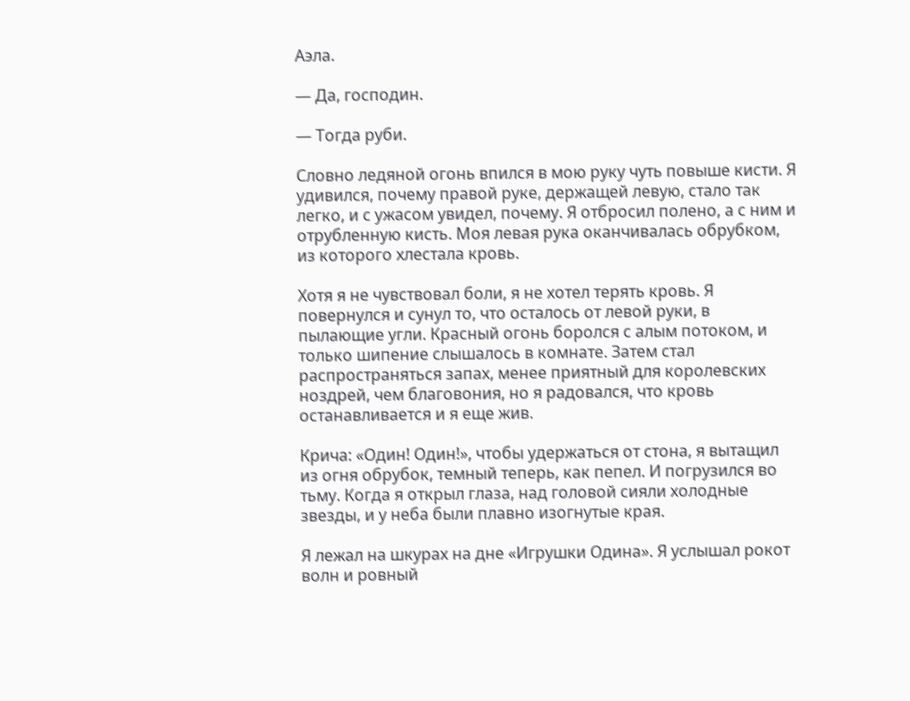Аэла.

— Да, господин.

— Тогда руби.

Словно ледяной огонь впился в мою руку чуть повыше кисти. Я удивился, почему правой руке, держащей левую, стало так легко, и с ужасом увидел, почему. Я отбросил полено, а с ним и отрубленную кисть. Моя левая рука оканчивалась обрубком, из которого хлестала кровь.

Хотя я не чувствовал боли, я не хотел терять кровь. Я повернулся и сунул то, что осталось от левой руки, в пылающие угли. Красный огонь боролся с алым потоком, и только шипение слышалось в комнате. Затем стал распространяться запах, менее приятный для королевских ноздрей, чем благовония, но я радовался, что кровь останавливается и я еще жив.

Крича: «Один! Один!», чтобы удержаться от стона, я вытащил из огня обрубок, темный теперь, как пепел. И погрузился во тьму. Когда я открыл глаза, над головой сияли холодные звезды, и у неба были плавно изогнутые края.

Я лежал на шкурах на дне «Игрушки Одина». Я услышал рокот волн и ровный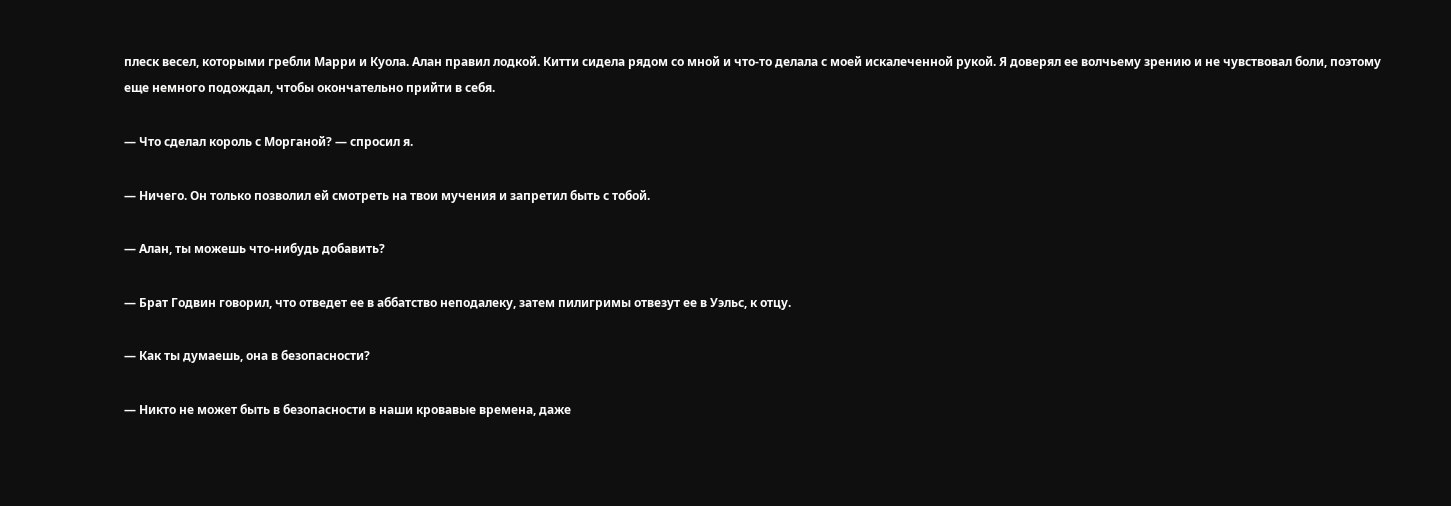плеск весел, которыми гребли Марри и Куола. Алан правил лодкой. Китти сидела рядом со мной и что-то делала с моей искалеченной рукой. Я доверял ее волчьему зрению и не чувствовал боли, поэтому еще немного подождал, чтобы окончательно прийти в себя.

— Что сделал король с Морганой? — спросил я.

— Ничего. Он только позволил ей смотреть на твои мучения и запретил быть с тобой.

— Алан, ты можешь что-нибудь добавить?

— Брат Годвин говорил, что отведет ее в аббатство неподалеку, затем пилигримы отвезут ее в Уэльс, к отцу.

— Как ты думаешь, она в безопасности?

— Никто не может быть в безопасности в наши кровавые времена, даже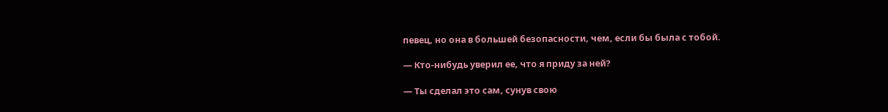певец, но она в большей безопасности, чем, если бы была с тобой.

— Кто-нибудь уверил ее, что я приду за ней?

— Ты сделал это сам, сунув свою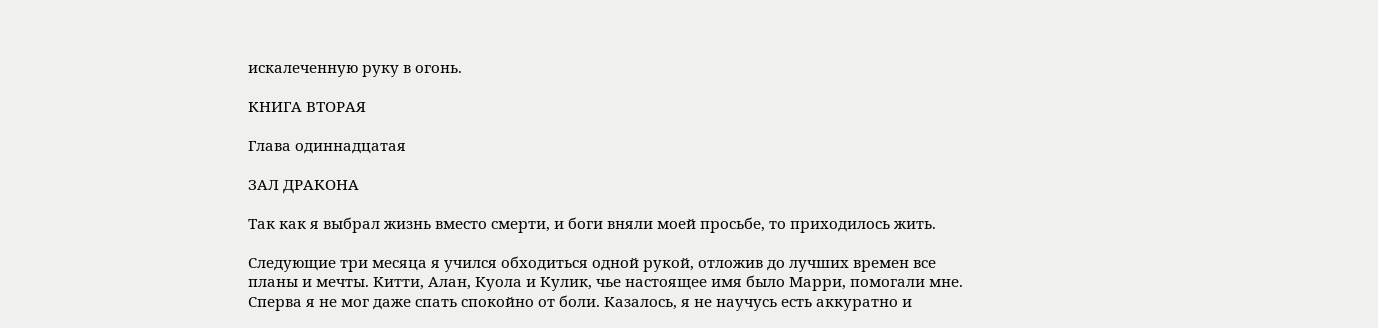искалеченную руку в огонь.

КНИГА ВТОРАЯ

Глава одиннадцатая

ЗАЛ ДРАКОНА

Так как я выбрал жизнь вместо смерти, и боги вняли моей просьбе, то приходилось жить.

Следующие три месяца я учился обходиться одной рукой, отложив до лучших времен все планы и мечты. Китти, Алан, Куола и Кулик, чье настоящее имя было Марри, помогали мне. Сперва я не мог даже спать спокойно от боли. Казалось, я не научусь есть аккуратно и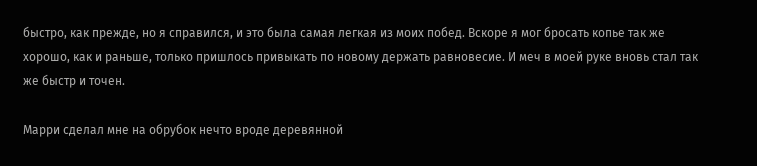быстро, как прежде, но я справился, и это была самая легкая из моих побед. Вскоре я мог бросать копье так же хорошо, как и раньше, только пришлось привыкать по новому держать равновесие. И меч в моей руке вновь стал так же быстр и точен.

Марри сделал мне на обрубок нечто вроде деревянной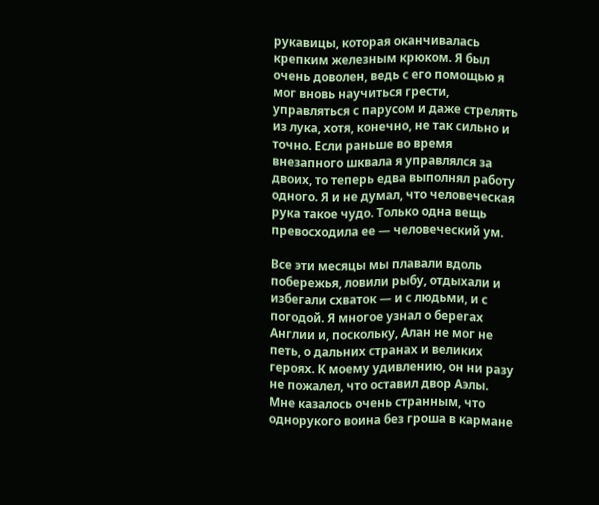рукавицы, которая оканчивалась крепким железным крюком. Я был очень доволен, ведь с его помощью я мог вновь научиться грести, управляться с парусом и даже стрелять из лука, хотя, конечно, не так сильно и точно. Если раньше во время внезапного шквала я управлялся за двоих, то теперь едва выполнял работу одного. Я и не думал, что человеческая рука такое чудо. Только одна вещь превосходила ее — человеческий ум.

Все эти месяцы мы плавали вдоль побережья, ловили рыбу, отдыхали и избегали схваток — и с людьми, и с погодой. Я многое узнал о берегах Англии и, поскольку, Алан не мог не петь, о дальних странах и великих героях. К моему удивлению, он ни разу не пожалел, что оставил двор Аэлы. Мне казалось очень странным, что однорукого воина без гроша в кармане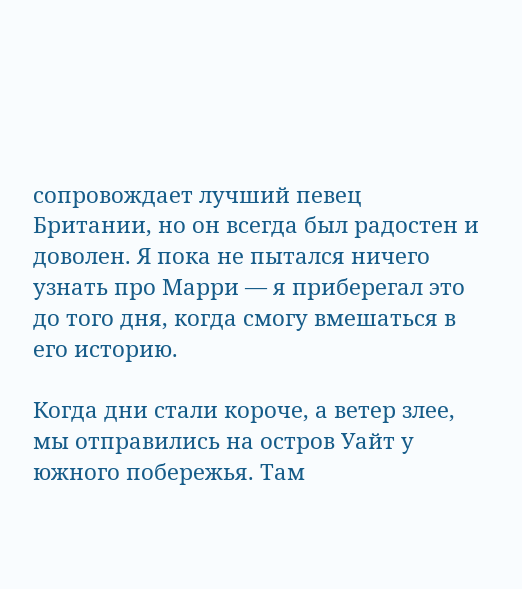сопровождает лучший певец Британии, но он всегда был радостен и доволен. Я пока не пытался ничего узнать про Марри — я приберегал это до того дня, когда смогу вмешаться в его историю.

Когда дни стали короче, а ветер злее, мы отправились на остров Уайт у южного побережья. Там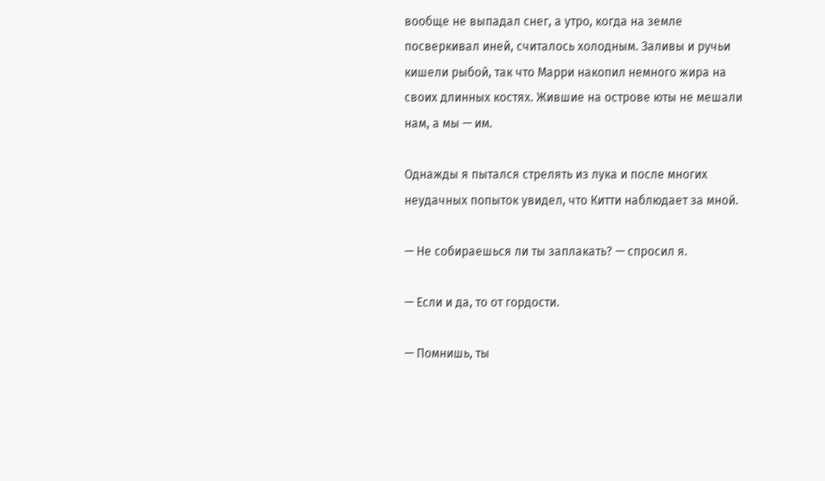вообще не выпадал снег, а утро, когда на земле посверкивал иней, считалось холодным. Заливы и ручьи кишели рыбой, так что Марри накопил немного жира на своих длинных костях. Жившие на острове юты не мешали нам, а мы — им.

Однажды я пытался стрелять из лука и после многих неудачных попыток увидел, что Китти наблюдает за мной.

— Не собираешься ли ты заплакать? — спросил я.

— Если и да, то от гордости.

— Помнишь, ты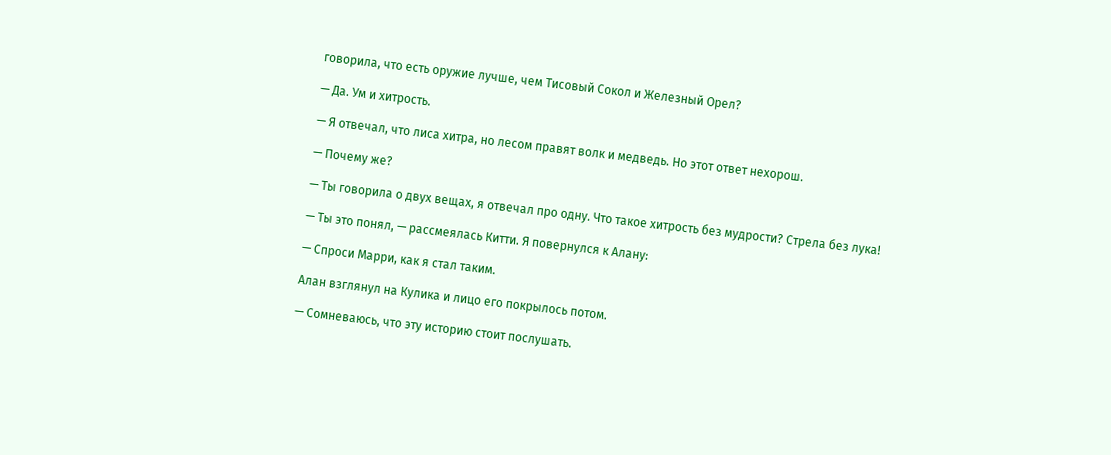говорила, что есть оружие лучше, чем Тисовый Сокол и Железный Орел?

— Да. Ум и хитрость.

— Я отвечал, что лиса хитра, но лесом правят волк и медведь. Но этот ответ нехорош.

— Почему же?

— Ты говорила о двух вещах, я отвечал про одну. Что такое хитрость без мудрости? Стрела без лука!

— Ты это понял, — рассмеялась Китти. Я повернулся к Алану:

— Спроси Марри, как я стал таким.

Алан взглянул на Кулика и лицо его покрылось потом.

— Сомневаюсь, что эту историю стоит послушать.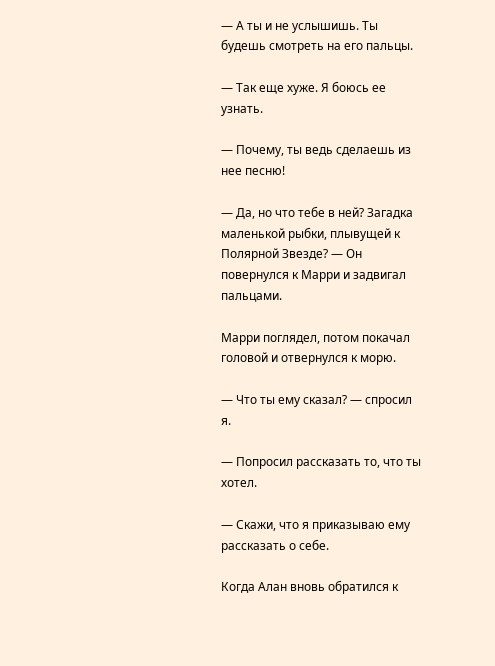— А ты и не услышишь. Ты будешь смотреть на его пальцы.

— Так еще хуже. Я боюсь ее узнать.

— Почему, ты ведь сделаешь из нее песню!

— Да, но что тебе в ней? Загадка маленькой рыбки, плывущей к Полярной Звезде? — Он повернулся к Марри и задвигал пальцами.

Марри поглядел, потом покачал головой и отвернулся к морю.

— Что ты ему сказал? — спросил я.

— Попросил рассказать то, что ты хотел.

— Скажи, что я приказываю ему рассказать о себе.

Когда Алан вновь обратился к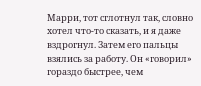Марри, тот сглотнул так, словно хотел что-то сказать, и я даже вздрогнул. Затем его пальцы взялись за работу. Он «говорил» гораздо быстрее, чем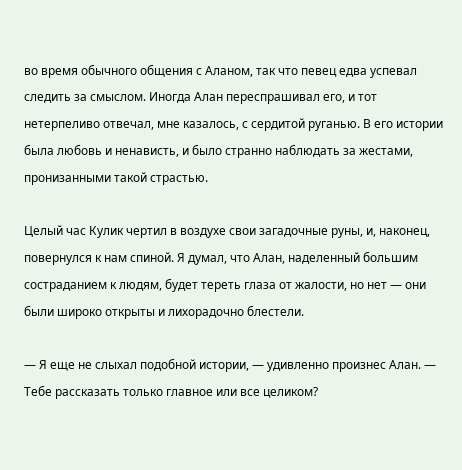во время обычного общения с Аланом, так что певец едва успевал следить за смыслом. Иногда Алан переспрашивал его, и тот нетерпеливо отвечал, мне казалось, с сердитой руганью. В его истории была любовь и ненависть, и было странно наблюдать за жестами, пронизанными такой страстью.

Целый час Кулик чертил в воздухе свои загадочные руны, и, наконец, повернулся к нам спиной. Я думал, что Алан, наделенный большим состраданием к людям, будет тереть глаза от жалости, но нет — они были широко открыты и лихорадочно блестели.

— Я еще не слыхал подобной истории, — удивленно произнес Алан. — Тебе рассказать только главное или все целиком?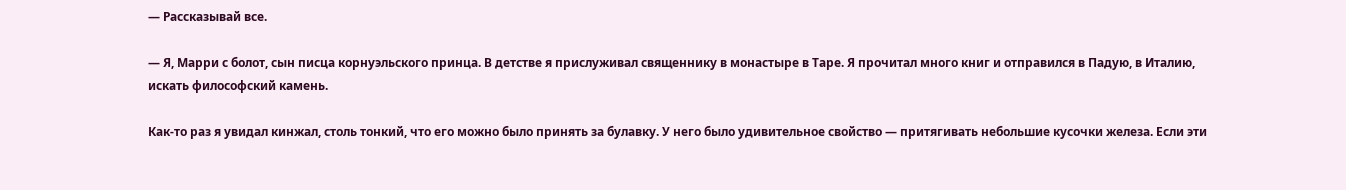— Рассказывай все.

— Я, Марри с болот, сын писца корнуэльского принца. В детстве я прислуживал священнику в монастыре в Таре. Я прочитал много книг и отправился в Падую, в Италию, искать философский камень.

Как-то раз я увидал кинжал, столь тонкий, что его можно было принять за булавку. У него было удивительное свойство — притягивать небольшие кусочки железа. Если эти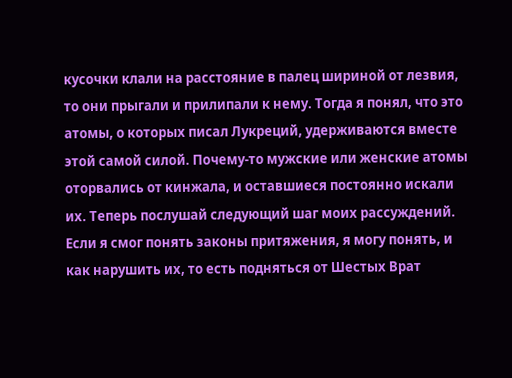кусочки клали на расстояние в палец шириной от лезвия, то они прыгали и прилипали к нему. Тогда я понял, что это атомы, о которых писал Лукреций, удерживаются вместе этой самой силой. Почему-то мужские или женские атомы оторвались от кинжала, и оставшиеся постоянно искали их. Теперь послушай следующий шаг моих рассуждений. Если я смог понять законы притяжения, я могу понять, и как нарушить их, то есть подняться от Шестых Врат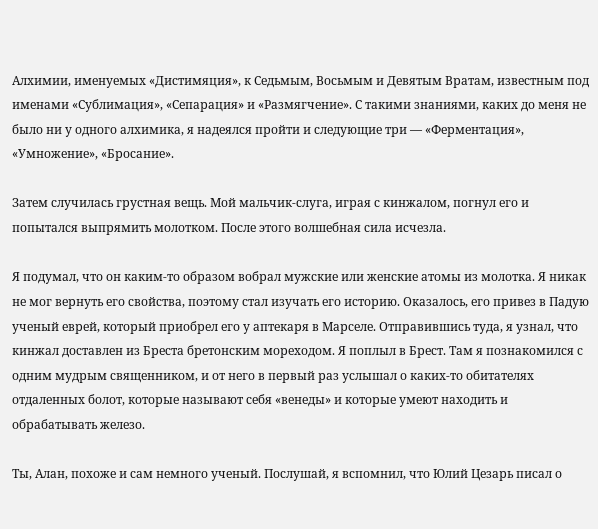Алхимии, именуемых «Дистимяция», к Седьмым, Восьмым и Девятым Вратам, известным под именами «Сублимация», «Сепарация» и «Размягчение». С такими знаниями, каких до меня не было ни у одного алхимика, я надеялся пройти и следующие три — «Ферментация», «Умножение», «Бросание».

Затем случилась грустная вещь. Мой мальчик-слуга, играя с кинжалом, погнул его и попытался выпрямить молотком. После этого волшебная сила исчезла.

Я подумал, что он каким-то образом вобрал мужские или женские атомы из молотка. Я никак не мог вернуть его свойства, поэтому стал изучать его историю. Оказалось, его привез в Падую ученый еврей, который приобрел его у аптекаря в Марселе. Отправившись туда, я узнал, что кинжал доставлен из Бреста бретонским мореходом. Я поплыл в Брест. Там я познакомился с одним мудрым священником, и от него в первый раз услышал о каких-то обитателях отдаленных болот, которые называют себя «венеды» и которые умеют находить и обрабатывать железо.

Ты, Алан, похоже и сам немного ученый. Послушай, я вспомнил, что Юлий Цезарь писал о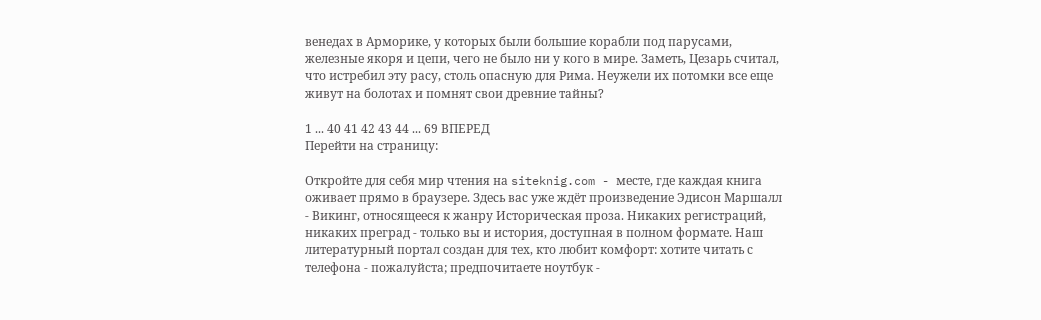венедах в Арморике, у которых были большие корабли под парусами, железные якоря и цепи, чего не было ни у кого в мире. Заметь, Цезарь считал, что истребил эту расу, столь опасную для Рима. Неужели их потомки все еще живут на болотах и помнят свои древние тайны?

1 ... 40 41 42 43 44 ... 69 ВПЕРЕД
Перейти на страницу:

Откройте для себя мир чтения на siteknig.com - месте, где каждая книга оживает прямо в браузере. Здесь вас уже ждёт произведение Эдисон Маршалл - Викинг, относящееся к жанру Историческая проза. Никаких регистраций, никаких преград - только вы и история, доступная в полном формате. Наш литературный портал создан для тех, кто любит комфорт: хотите читать с телефона - пожалуйста; предпочитаете ноутбук -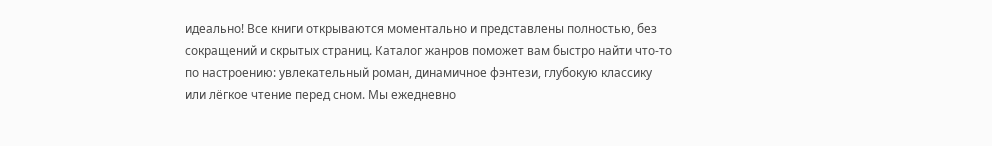идеально! Все книги открываются моментально и представлены полностью, без сокращений и скрытых страниц. Каталог жанров поможет вам быстро найти что-то по настроению: увлекательный роман, динамичное фэнтези, глубокую классику или лёгкое чтение перед сном. Мы ежедневно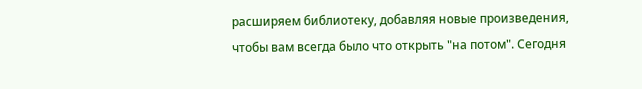расширяем библиотеку, добавляя новые произведения, чтобы вам всегда было что открыть "на потом". Сегодня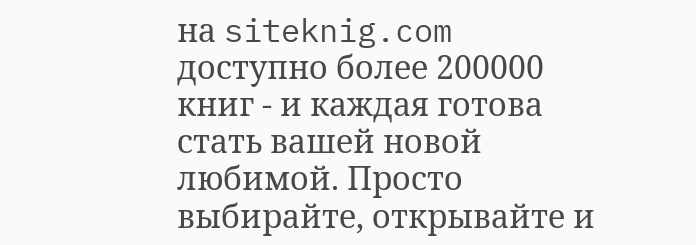на siteknig.com доступно более 200000 книг - и каждая готова стать вашей новой любимой. Просто выбирайте, открывайте и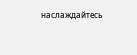наслаждайтесь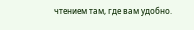чтением там, где вам удобно.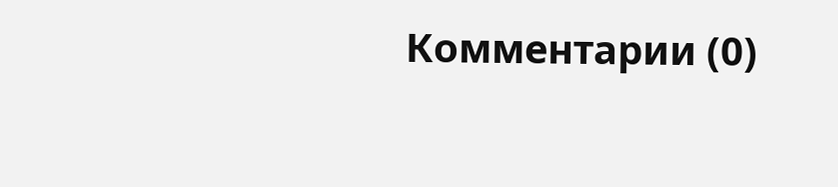Комментарии (0)